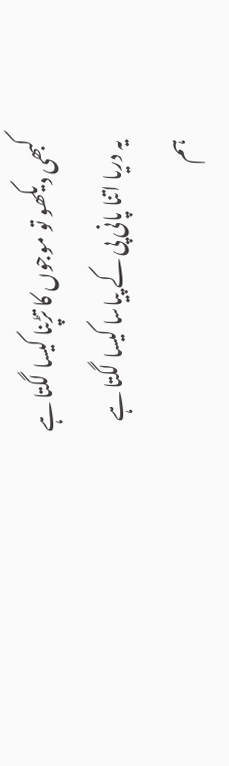کبھی دیکھو تو موجوں کا تڑپنا کیسا لگتا ہے
یہ دریا اتنا پانی پی کے پیاسا کیسا لگتا ہے
ہم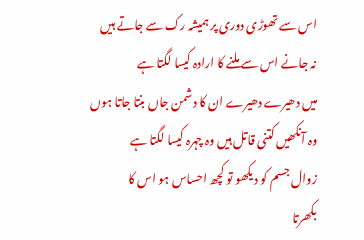اس سے تھوڑی دوری پر ہمیشہ رک سے جاتے ہیں
نہ جانے اس سے ملنے کا ارادہ کیسا لگتا ہے
میں دھیرے دھیرے ان کا دشمن جاں بنتا جاتا ہوں
وہ آنکھیں کتنی قاتل ہیں وہ چہرہ کیسا لگتا ہے
زوال جسم کو دیکھو تو کچھ احساس ہو اس کا
بکھرتا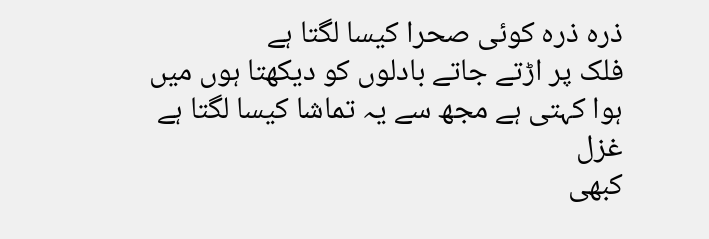ذرہ ذرہ کوئی صحرا کیسا لگتا ہے
فلک پر اڑتے جاتے بادلوں کو دیکھتا ہوں میں
ہوا کہتی ہے مجھ سے یہ تماشا کیسا لگتا ہے
غزل
کبھی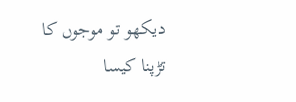دیکھو تو موجوں کا تڑپنا کیسا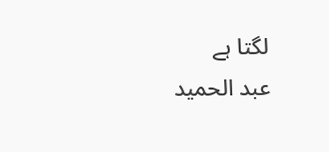لگتا ہے
عبد الحمید